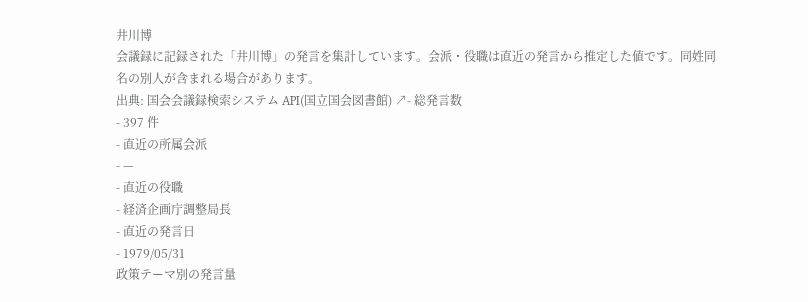井川博
会議録に記録された「井川博」の発言を集計しています。会派・役職は直近の発言から推定した値です。同姓同名の別人が含まれる場合があります。
出典: 国会会議録検索システム API(国立国会図書館) ↗- 総発言数
- 397 件
- 直近の所属会派
- —
- 直近の役職
- 経済企画庁調整局長
- 直近の発言日
- 1979/05/31
政策テーマ別の発言量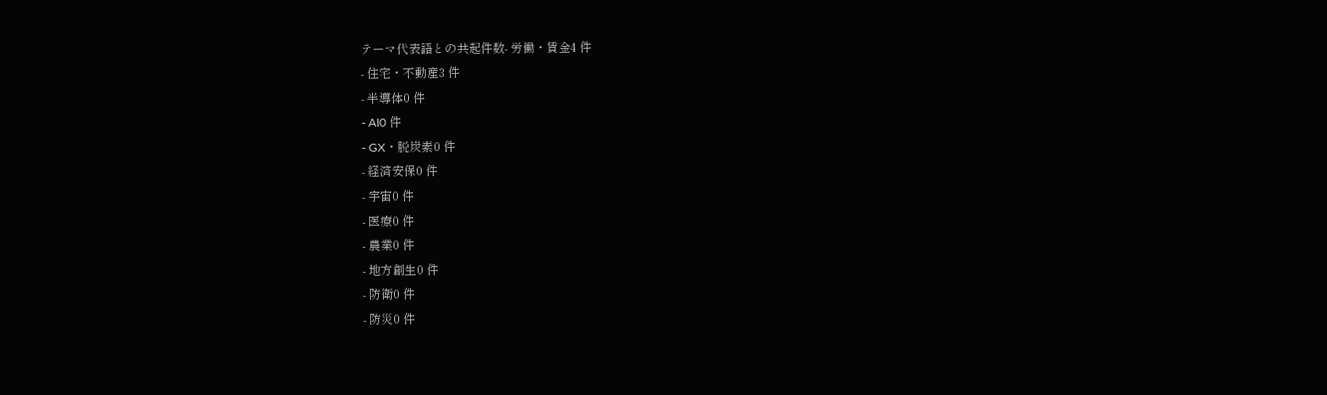テーマ代表語との共起件数- 労働・賃金4 件
- 住宅・不動産3 件
- 半導体0 件
- AI0 件
- GX・脱炭素0 件
- 経済安保0 件
- 宇宙0 件
- 医療0 件
- 農業0 件
- 地方創生0 件
- 防衛0 件
- 防災0 件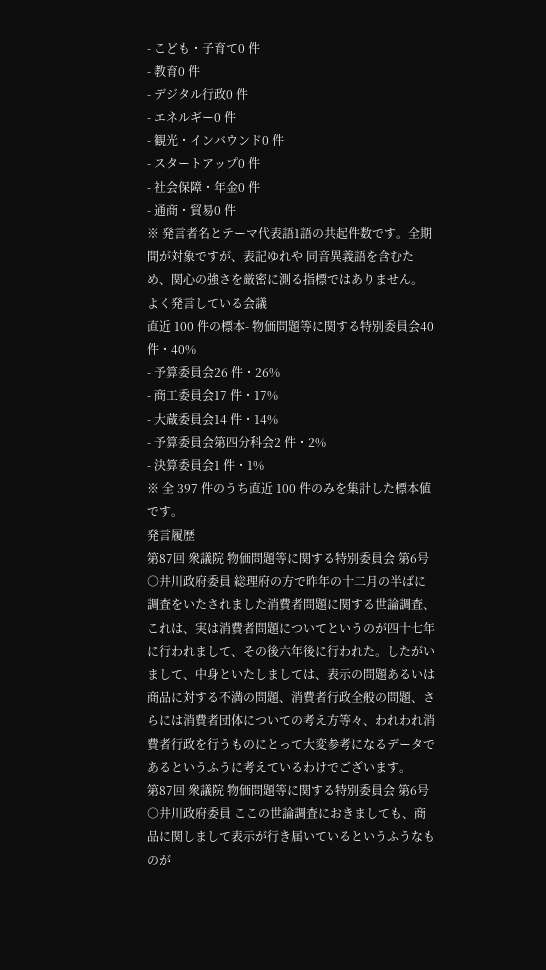- こども・子育て0 件
- 教育0 件
- デジタル行政0 件
- エネルギー0 件
- 観光・インバウンド0 件
- スタートアップ0 件
- 社会保障・年金0 件
- 通商・貿易0 件
※ 発言者名とテーマ代表語1語の共起件数です。全期間が対象ですが、表記ゆれや 同音異義語を含むため、関心の強さを厳密に測る指標ではありません。
よく発言している会議
直近 100 件の標本- 物価問題等に関する特別委員会40 件・40%
- 予算委員会26 件・26%
- 商工委員会17 件・17%
- 大蔵委員会14 件・14%
- 予算委員会第四分科会2 件・2%
- 決算委員会1 件・1%
※ 全 397 件のうち直近 100 件のみを集計した標本値です。
発言履歴
第87回 衆議院 物価問題等に関する特別委員会 第6号
○井川政府委員 総理府の方で昨年の十二月の半ばに調査をいたされました消費者問題に関する世論調査、これは、実は消費者問題についてというのが四十七年に行われまして、その後六年後に行われた。したがいまして、中身といたしましては、表示の問題あるいは商品に対する不満の問題、消費者行政全般の問題、さらには消費者団体についての考え方等々、われわれ消費者行政を行うものにとって大変参考になるデータであるというふうに考えているわけでございます。
第87回 衆議院 物価問題等に関する特別委員会 第6号
○井川政府委員 ここの世論調査におきましても、商品に関しまして表示が行き届いているというふうなものが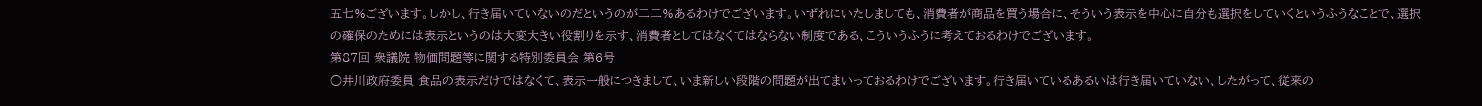五七%ございます。しかし、行き届いていないのだというのが二二%あるわけでございます。いずれにいたしましても、消費者が商品を買う場合に、そういう表示を中心に自分も選択をしていくというふうなことで、選択の確保のためには表示というのは大変大きい役割りを示す、消費者としてはなくてはならない制度である、こういうふうに考えておるわけでございます。
第87回 衆議院 物価問題等に関する特別委員会 第6号
○井川政府委員 食品の表示だけではなくて、表示一般につきまして、いま新しい段階の問題が出てまいっておるわけでございます。行き届いているあるいは行き届いていない、したがって、従来の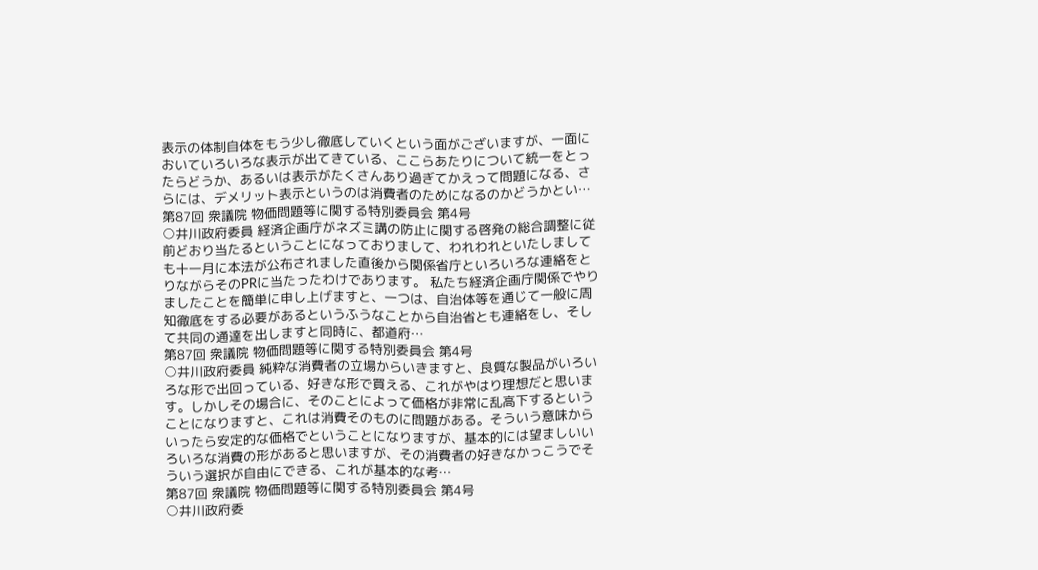表示の体制自体をもう少し徹底していくという面がございますが、一面においていろいろな表示が出てきている、ここらあたりについて統一をとったらどうか、あるいは表示がたくさんあり過ぎてかえって問題になる、さらには、デメリット表示というのは消費者のためになるのかどうかとい…
第87回 衆議院 物価問題等に関する特別委員会 第4号
○井川政府委員 経済企画庁がネズミ講の防止に関する啓発の総合調整に従前どおり当たるということになっておりまして、われわれといたしましても十一月に本法が公布されました直後から関係省庁といろいろな連絡をとりながらそのPRに当たったわけであります。 私たち経済企画庁関係でやりましたことを簡単に申し上げますと、一つは、自治体等を通じて一般に周知徹底をする必要があるというふうなことから自治省とも連絡をし、そして共同の通達を出しますと同時に、都道府…
第87回 衆議院 物価問題等に関する特別委員会 第4号
○井川政府委員 純粋な消費者の立場からいきますと、良質な製品がいろいろな形で出回っている、好きな形で買える、これがやはり理想だと思います。しかしその場合に、そのことによって価格が非常に乱高下するということになりますと、これは消費そのものに問題がある。そういう意味からいったら安定的な価格でということになりますが、基本的には望ましいいろいろな消費の形があると思いますが、その消費者の好きなかっこうでそういう選択が自由にできる、これが基本的な考…
第87回 衆議院 物価問題等に関する特別委員会 第4号
○井川政府委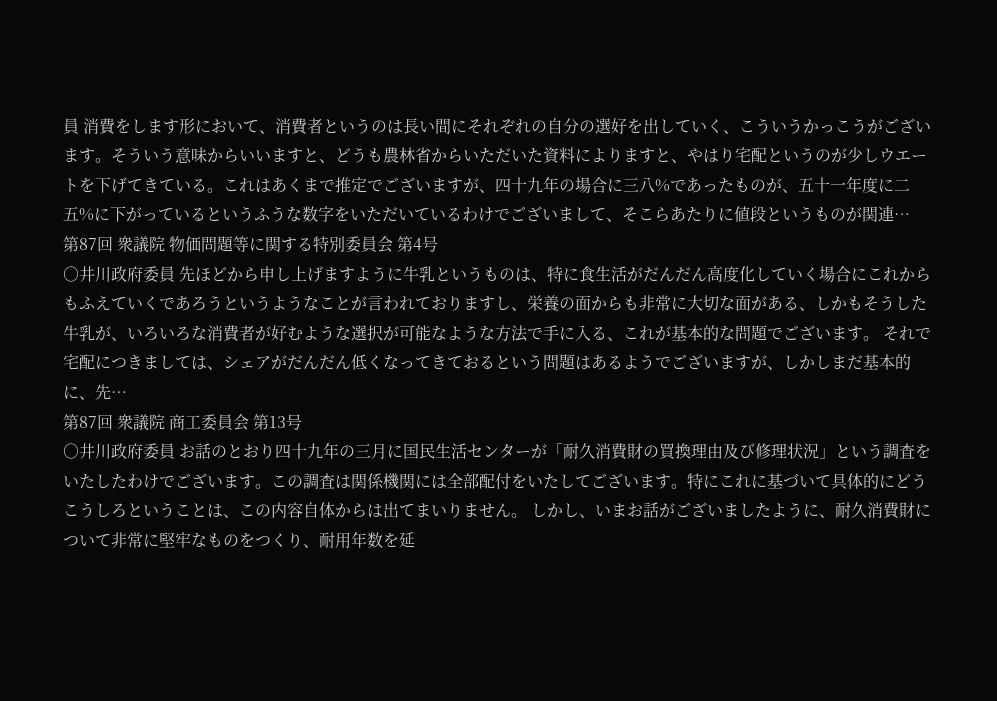員 消費をします形において、消費者というのは長い間にそれぞれの自分の選好を出していく、こういうかっこうがございます。そういう意味からいいますと、どうも農林省からいただいた資料によりますと、やはり宅配というのが少しウエートを下げてきている。これはあくまで推定でございますが、四十九年の場合に三八%であったものが、五十一年度に二五%に下がっているというふうな数字をいただいているわけでございまして、そこらあたりに値段というものが関連…
第87回 衆議院 物価問題等に関する特別委員会 第4号
○井川政府委員 先ほどから申し上げますように牛乳というものは、特に食生活がだんだん高度化していく場合にこれからもふえていくであろうというようなことが言われておりますし、栄養の面からも非常に大切な面がある、しかもそうした牛乳が、いろいろな消費者が好むような選択が可能なような方法で手に入る、これが基本的な問題でございます。 それで宅配につきましては、シェアがだんだん低くなってきておるという問題はあるようでございますが、しかしまだ基本的に、先…
第87回 衆議院 商工委員会 第13号
○井川政府委員 お話のとおり四十九年の三月に国民生活センターが「耐久消費財の買換理由及び修理状況」という調査をいたしたわけでございます。この調査は関係機関には全部配付をいたしてございます。特にこれに基づいて具体的にどうこうしろということは、この内容自体からは出てまいりません。 しかし、いまお話がございましたように、耐久消費財について非常に堅牢なものをつくり、耐用年数を延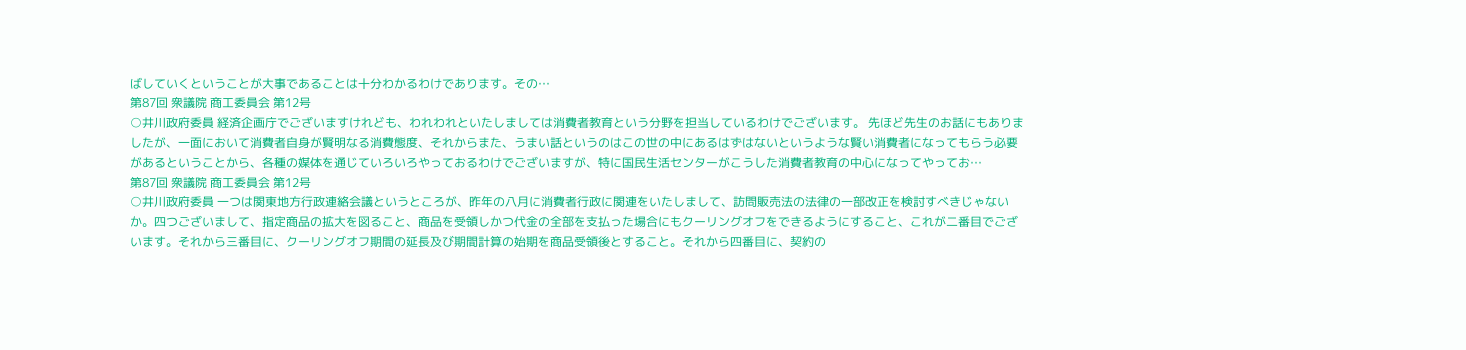ばしていくということが大事であることは十分わかるわけであります。その…
第87回 衆議院 商工委員会 第12号
○井川政府委員 経済企画庁でございますけれども、われわれといたしましては消費者教育という分野を担当しているわけでございます。 先ほど先生のお話にもありましたが、一面において消費者自身が賢明なる消費態度、それからまた、うまい話というのはこの世の中にあるはずはないというような賢い消費者になってもらう必要があるということから、各種の媒体を通じていろいろやっておるわけでございますが、特に国民生活センターがこうした消費者教育の中心になってやってお…
第87回 衆議院 商工委員会 第12号
○井川政府委員 一つは関東地方行政連絡会議というところが、昨年の八月に消費者行政に関連をいたしまして、訪問販売法の法律の一部改正を検討すべきじゃないか。四つございまして、指定商品の拡大を図ること、商品を受領しかつ代金の全部を支払った場合にもクーリングオフをできるようにすること、これが二番目でございます。それから三番目に、クーリングオフ期間の延長及び期間計算の始期を商品受領後とすること。それから四番目に、契約の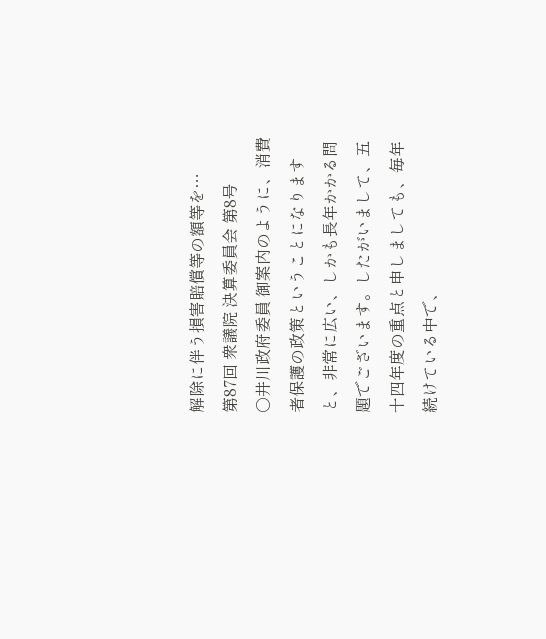解除に伴う損害賠償等の額等を…
第87回 衆議院 決算委員会 第8号
○井川政府委員 御案内のように、消費者保護の政策ということになりますと、非常に広い、しかも長年かかる問題でございます。したがいまして、五十四年度の重点と申しましても、毎年続けている中で、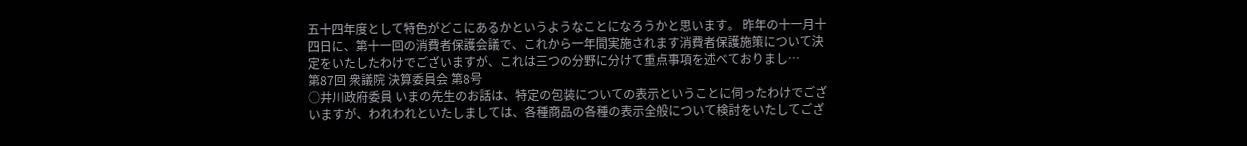五十四年度として特色がどこにあるかというようなことになろうかと思います。 昨年の十一月十四日に、第十一回の消費者保護会議で、これから一年間実施されます消費者保護施策について決定をいたしたわけでございますが、これは三つの分野に分けて重点事項を述べておりまし…
第87回 衆議院 決算委員会 第8号
○井川政府委員 いまの先生のお話は、特定の包装についての表示ということに伺ったわけでございますが、われわれといたしましては、各種商品の各種の表示全般について検討をいたしてござ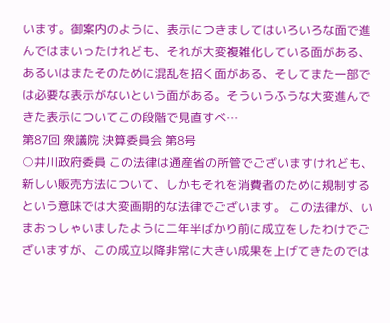います。御案内のように、表示につきましてはいろいろな面で進んではまいったけれども、それが大変複雑化している面がある、あるいはまたそのために混乱を招く面がある、そしてまた一部では必要な表示がないという面がある。そういうふうな大変進んできた表示についてこの段階で見直すべ…
第87回 衆議院 決算委員会 第8号
○井川政府委員 この法律は通産省の所管でございますけれども、新しい販売方法について、しかもそれを消費者のために規制するという意味では大変画期的な法律でございます。 この法律が、いまおっしゃいましたように二年半ばかり前に成立をしたわけでございますが、この成立以降非常に大きい成果を上げてきたのでは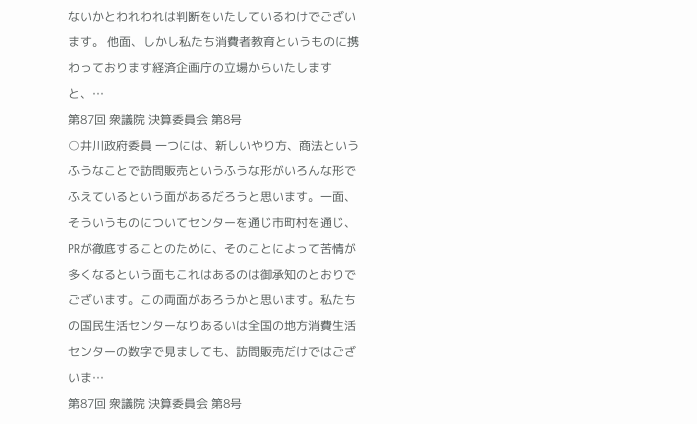ないかとわれわれは判断をいたしているわけでございます。 他面、しかし私たち消費者教育というものに携わっております経済企画庁の立場からいたしますと、…
第87回 衆議院 決算委員会 第8号
○井川政府委員 一つには、新しいやり方、商法というふうなことで訪問販売というふうな形がいろんな形でふえているという面があるだろうと思います。一面、そういうものについてセンターを通じ市町村を通じ、PRが徹底することのために、そのことによって苦情が多くなるという面もこれはあるのは御承知のとおりでございます。この両面があろうかと思います。私たちの国民生活センターなりあるいは全国の地方消費生活センターの数字で見ましても、訪問販売だけではございま…
第87回 衆議院 決算委員会 第8号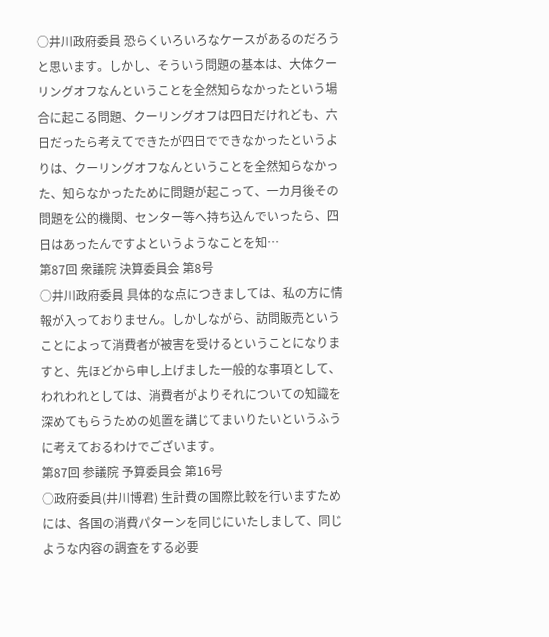○井川政府委員 恐らくいろいろなケースがあるのだろうと思います。しかし、そういう問題の基本は、大体クーリングオフなんということを全然知らなかったという場合に起こる問題、クーリングオフは四日だけれども、六日だったら考えてできたが四日でできなかったというよりは、クーリングオフなんということを全然知らなかった、知らなかったために問題が起こって、一カ月後その問題を公的機関、センター等へ持ち込んでいったら、四日はあったんですよというようなことを知…
第87回 衆議院 決算委員会 第8号
○井川政府委員 具体的な点につきましては、私の方に情報が入っておりません。しかしながら、訪問販売ということによって消費者が被害を受けるということになりますと、先ほどから申し上げました一般的な事項として、われわれとしては、消費者がよりそれについての知識を深めてもらうための処置を講じてまいりたいというふうに考えておるわけでございます。
第87回 参議院 予算委員会 第16号
○政府委員(井川博君) 生計費の国際比較を行いますためには、各国の消費パターンを同じにいたしまして、同じような内容の調査をする必要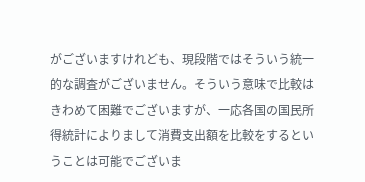がございますけれども、現段階ではそういう統一的な調査がございません。そういう意味で比較はきわめて困難でございますが、一応各国の国民所得統計によりまして消費支出額を比較をするということは可能でございま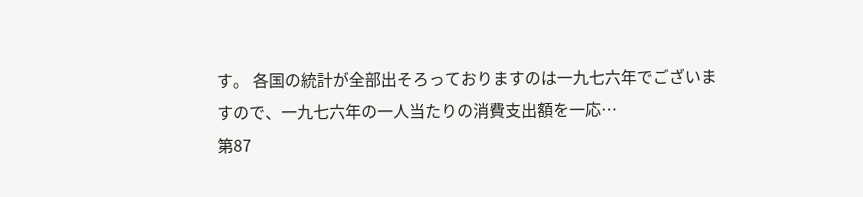す。 各国の統計が全部出そろっておりますのは一九七六年でございますので、一九七六年の一人当たりの消費支出額を一応…
第87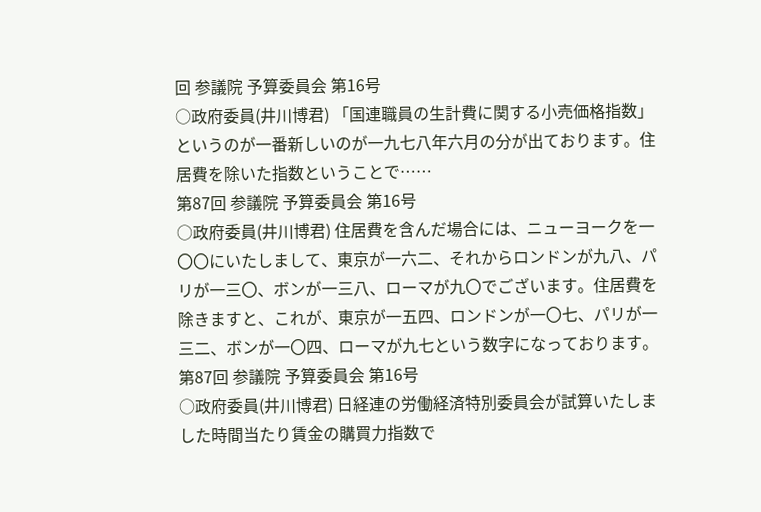回 参議院 予算委員会 第16号
○政府委員(井川博君) 「国連職員の生計費に関する小売価格指数」というのが一番新しいのが一九七八年六月の分が出ております。住居費を除いた指数ということで……
第87回 参議院 予算委員会 第16号
○政府委員(井川博君) 住居費を含んだ場合には、ニューヨークを一〇〇にいたしまして、東京が一六二、それからロンドンが九八、パリが一三〇、ボンが一三八、ローマが九〇でございます。住居費を除きますと、これが、東京が一五四、ロンドンが一〇七、パリが一三二、ボンが一〇四、ローマが九七という数字になっております。
第87回 参議院 予算委員会 第16号
○政府委員(井川博君) 日経連の労働経済特別委員会が試算いたしました時間当たり賃金の購買力指数で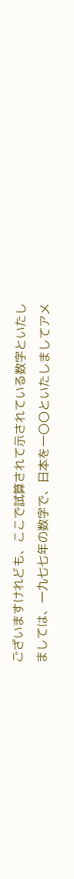ございますけれども、ここで試算されて示されている数字といたしましては、一九七七年の数字で、日本を一〇〇といたしましてアメ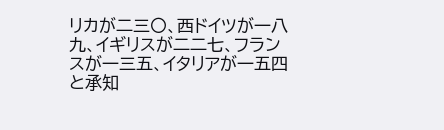リカが二三〇、西ドイツが一八九、イギリスが二二七、フランスが一三五、イタリアが一五四と承知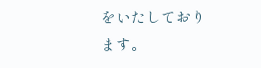をいたしております。